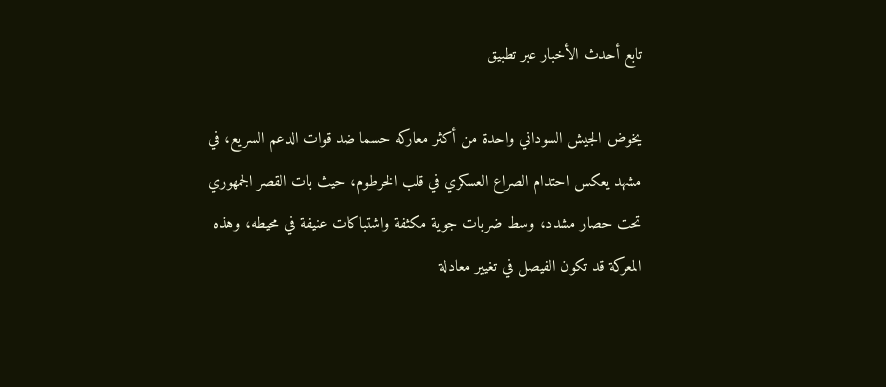تابع أحدث الأخبار عبر تطبيق

يخوض الجيش السوداني واحدة من أكثر معاركه حسما ضد قوات الدعم السريع، في مشهد يعكس احتدام الصراع العسكري في قلب الخرطوم، حيث بات القصر الجمهوري تحت حصار مشدد، وسط ضربات جوية مكثفة واشتباكات عنيفة في محيطه، وهذه المعركة قد تكون الفيصل في تغيير معادلة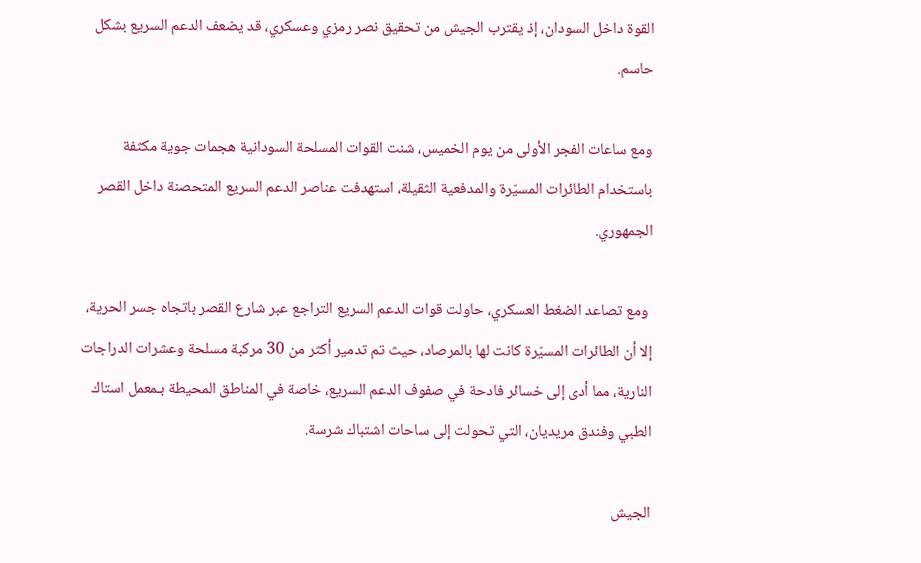القوة داخل السودان، إذ يقترب الجيش من تحقيق نصر رمزي وعسكري، قد يضعف الدعم السريع بشكل حاسم.

ومع ساعات الفجر الأولى من يوم الخميس، شنت القوات المسلحة السودانية هجمات جوية مكثفة باستخدام الطائرات المسيّرة والمدفعية الثقيلة، استهدفت عناصر الدعم السريع المتحصنة داخل القصر الجمهوري.

 ومع تصاعد الضغط العسكري، حاولت قوات الدعم السريع التراجع عبر شارع القصر باتجاه جسر الحرية، إلا أن الطائرات المسيّرة كانت لها بالمرصاد، حيث تم تدمير أكثر من 30 مركبة مسلحة وعشرات الدراجات النارية، مما أدى إلى خسائر فادحة في صفوف الدعم السريع، خاصة في المناطق المحيطة بـمعمل استاك الطبي وفندق مريديان، التي تحولت إلى ساحات اشتباك شرسة.

الجيش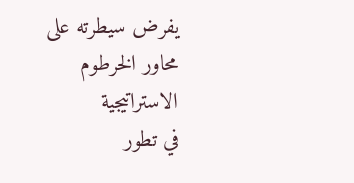يفرض سيطرته على محاور الخرطوم الاستراتيجية
في تطور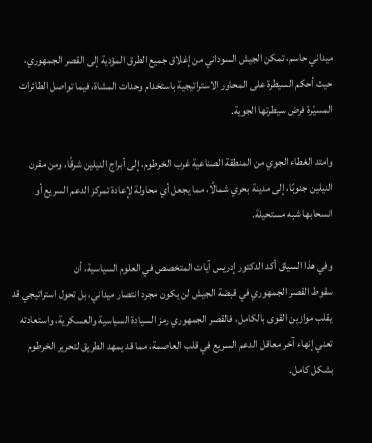ميداني حاسم، تمكن الجيش السوداني من إغلاق جميع الطرق المؤدية إلى القصر الجمهوري، حيث أحكم السيطرة على المحاور الاستراتيجية باستخدام وحدات المشاة، فيما تواصل الطائرات المسيّرة فرض سيطرتها الجوية.

وامتد الغطاء الجوي من المنطقة الصناعية غرب الخرطوم، إلى أبراج النيلين شرقًا، ومن مقرن النيلين جنوبًا، إلى مدينة بحري شمالًا، مما يجعل أي محاولة لإعادة تمركز الدعم السريع أو انسحابها شبه مستحيلة.

وفي هذا السياق أكد الدكتور إدريس آيات المتخصص في العلوم السياسية، أن
سقوط القصر الجمهوري في قبضة الجيش لن يكون مجرد انتصار ميداني، بل تحول استراتيجي قد يقلب موازين القوى بالكامل، فالقصر الجمهوري رمز السيادة السياسية والعسكرية، واستعادته تعني إنهاء آخر معاقل الدعم السريع في قلب العاصمة، مما قد يمهد الطريق لتحرير الخرطوم بشكل كامل.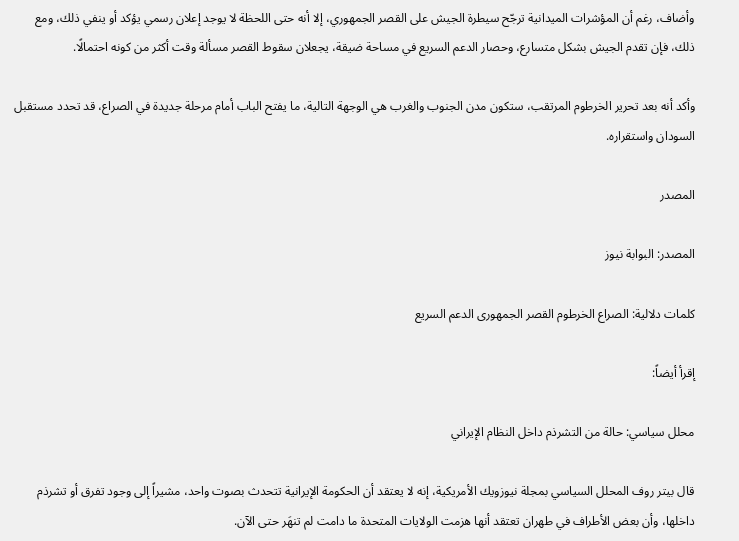وأضاف، رغم أن المؤشرات الميدانية ترجّح سيطرة الجيش على القصر الجمهوري، إلا أنه حتى اللحظة لا يوجد إعلان رسمي يؤكد أو ينفي ذلك، ومع ذلك، فإن تقدم الجيش بشكل متسارع، وحصار الدعم السريع في مساحة ضيقة، يجعلان سقوط القصر مسألة وقت أكثر من كونه احتمالًا.

وأكد أنه بعد تحرير الخرطوم المرتقب، ستكون مدن الجنوب والغرب هي الوجهة التالية، ما يفتح الباب أمام مرحلة جديدة في الصراع، قد تحدد مستقبل السودان واستقراره.

المصدر

المصدر: البوابة نيوز

كلمات دلالية: الصراع الخرطوم القصر الجمهوری الدعم السریع

إقرأ أيضاً:

محلل سياسي: حالة من التشرذم داخل النظام الإيراني

قال بيتر روف المحلل السياسي بمجلة نيوزويك الأمريكية، إنه لا يعتقد أن الحكومة الإيرانية تتحدث بصوت واحد، مشيراً إلى وجود تفرق أو تشرذم داخلها، وأن بعض الأطراف في طهران تعتقد أنها هزمت الولايات المتحدة ما دامت لم تنهَر حتى الآن.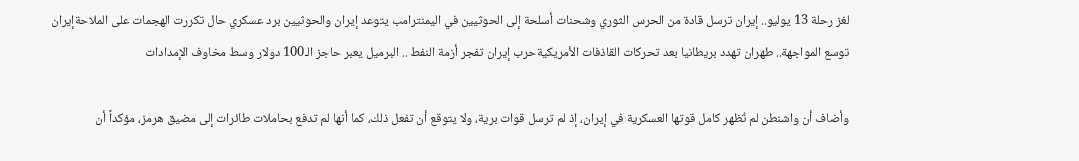لغز رحلة 13 يوليو.. إيران ترسل قادة من الحرس الثوري وشحنات أسلحة إلى الحوثيين في اليمنترامب يتوعد إيران والحوثيين برد عسكري حال تكررت الهجمات على الملاحةإيران توسع المواجهة.. طهران تهدد بريطانيا بعد تحركات القاذفات الأمريكيةحرب إيران تفجر أزمة النفط .. البرميل يعبر حاجز الـ100 دولار وسط مخاوف الإمدادات

وأضاف أن واشنطن لم تُظهر كامل قوتها العسكرية في إيران، إذ لم ترسل قوات برية، ولا يتوقع أن تفعل ذلك، كما أنها لم تدفع بحاملات طائرات إلى مضيق هرمز، مؤكداً أن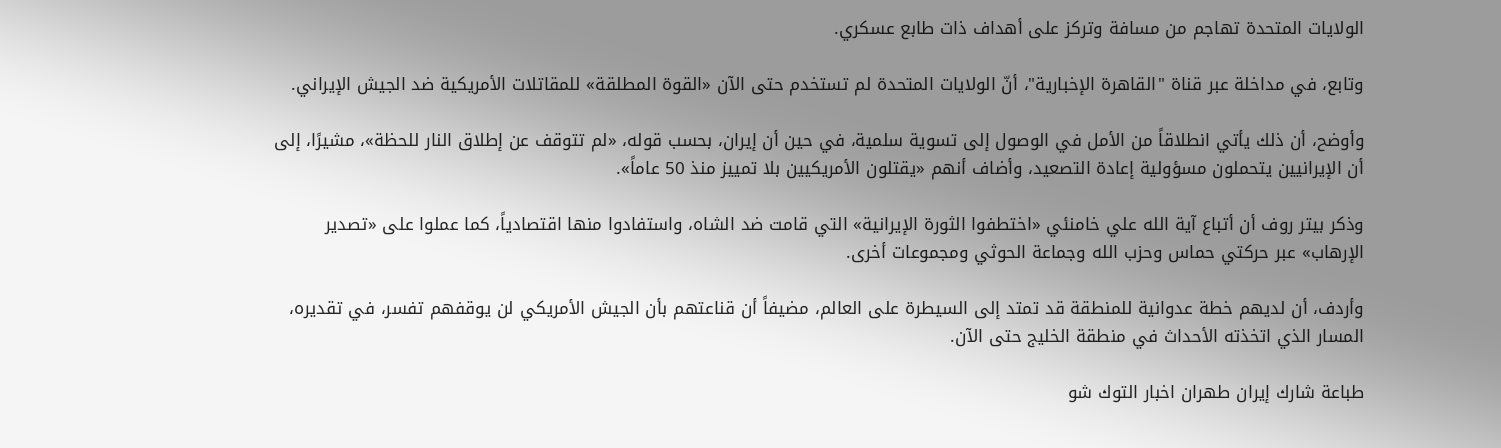الولايات المتحدة تهاجم من مسافة وتركز على أهداف ذات طابع عسكري.

وتابع، في مداخلة عبر قناة "القاهرة الإخبارية"، أنّ الولايات المتحدة لم تستخدم حتى الآن «القوة المطلقة» للمقاتلات الأمريكية ضد الجيش الإيراني.

وأوضح، أن ذلك يأتي انطلاقاً من الأمل في الوصول إلى تسوية سلمية، في حين أن إيران، بحسب قوله، «لم تتوقف عن إطلاق النار للحظة»، مشيرًا، إلى أن الإيرانيين يتحملون مسؤولية إعادة التصعيد، وأضاف أنهم «يقتلون الأمريكيين بلا تمييز منذ 50 عاماً».

وذكر بيتر روف أن أتباع آية الله علي خامنئي «اختطفوا الثورة الإيرانية» التي قامت ضد الشاه، واستفادوا منها اقتصادياً، كما عملوا على «تصدير الإرهاب» عبر حركتي حماس وحزب الله وجماعة الحوثي ومجموعات أخرى.

وأردف، أن لديهم خطة عدوانية للمنطقة قد تمتد إلى السيطرة على العالم، مضيفاً أن قناعتهم بأن الجيش الأمريكي لن يوقفهم تفسر، في تقديره، المسار الذي اتخذته الأحداث في منطقة الخليج حتى الآن.

طباعة شارك إيران طهران اخبار التوك شو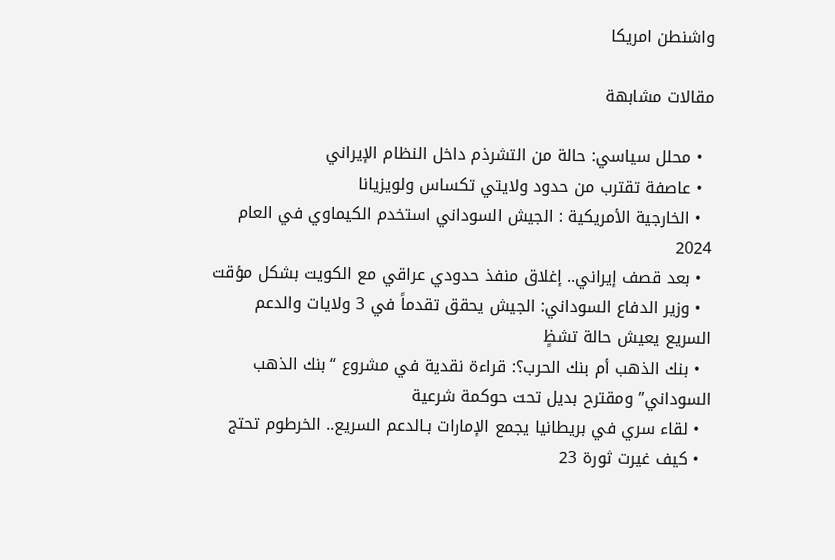واشنطن امريكا

مقالات مشابهة

  • محلل سياسي: حالة من التشرذم داخل النظام الإيراني
  • عاصفة تقترب من حدود ولايتي تكساس ولويزيانا
  • الخارجية الأمريكية : الجيش السوداني استخدم الكيماوي في العام 2024
  • بعد قصف إيراني.. إغلاق منفذ حدودي عراقي مع الكويت بشكل مؤقت
  • وزير الدفاع السوداني: الجيش يحقق تقدماً في 3 ولايات والدعم السريع يعيش حالة تشظٍ
  • بنك الذهب أم بنك الحرب؟: قراءة نقدية في مشروع “بنك الذهب السوداني” ومقترح بديل تحت حوكمة شرعية
  • لقاء سري في بريطانيا يجمع الإمارات بـالدعم السريع.. الخرطوم تحتج
  • كيف غيرت ثورة 23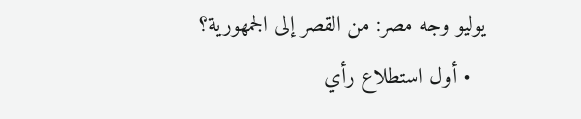يوليو وجه مصر: من القصر إلى الجمهورية؟
  • أول استطلاع رأي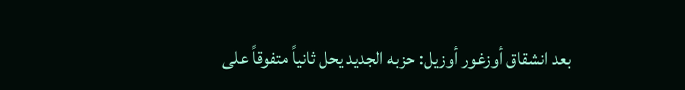بعد انشقاق أوزغور أوزيل: حزبه الجديد يحل ثانياً متفوقاً على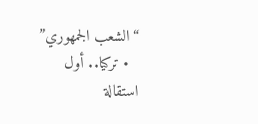“الشعب الجمهوري”
  • تركيا.. أول استقالة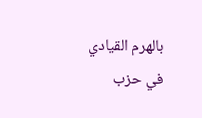بالهرم القيادي في حزب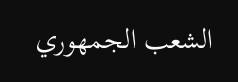الشعب الجمهوري